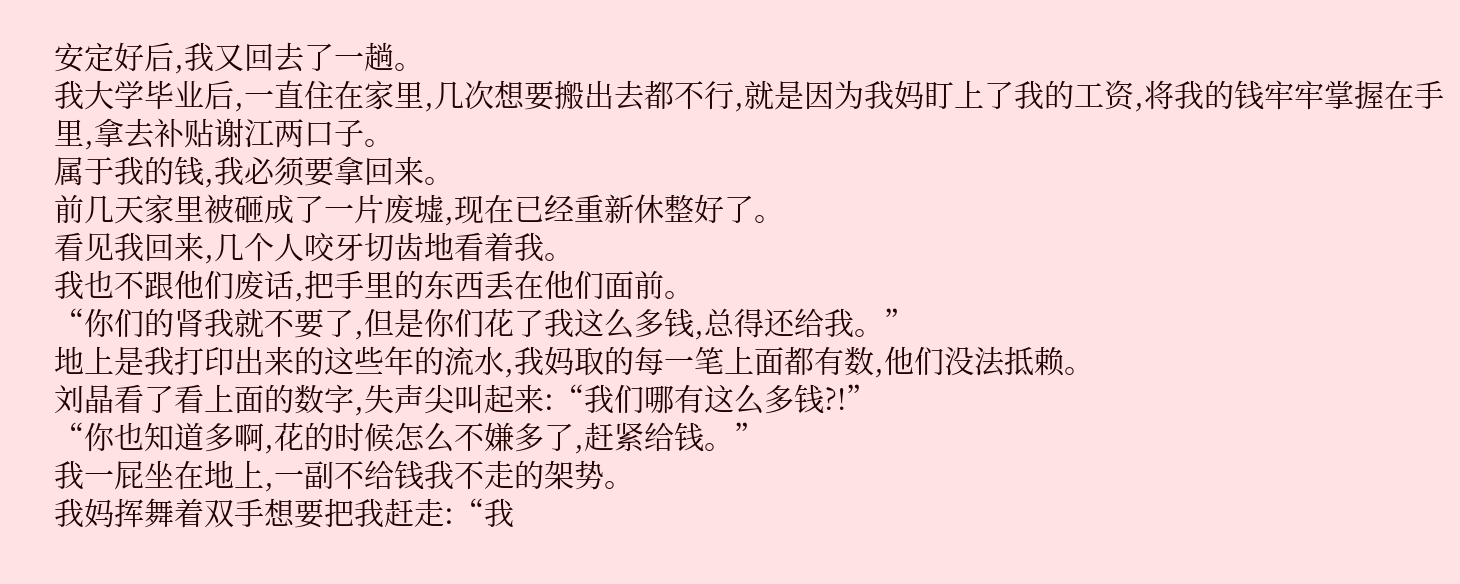安定好后,我又回去了一趟。
我大学毕业后,一直住在家里,几次想要搬出去都不行,就是因为我妈盯上了我的工资,将我的钱牢牢掌握在手里,拿去补贴谢江两口子。
属于我的钱,我必须要拿回来。
前几天家里被砸成了一片废墟,现在已经重新休整好了。
看见我回来,几个人咬牙切齿地看着我。
我也不跟他们废话,把手里的东西丢在他们面前。
“你们的肾我就不要了,但是你们花了我这么多钱,总得还给我。”
地上是我打印出来的这些年的流水,我妈取的每一笔上面都有数,他们没法抵赖。
刘晶看了看上面的数字,失声尖叫起来:“我们哪有这么多钱?!”
“你也知道多啊,花的时候怎么不嫌多了,赶紧给钱。”
我一屁坐在地上,一副不给钱我不走的架势。
我妈挥舞着双手想要把我赶走:“我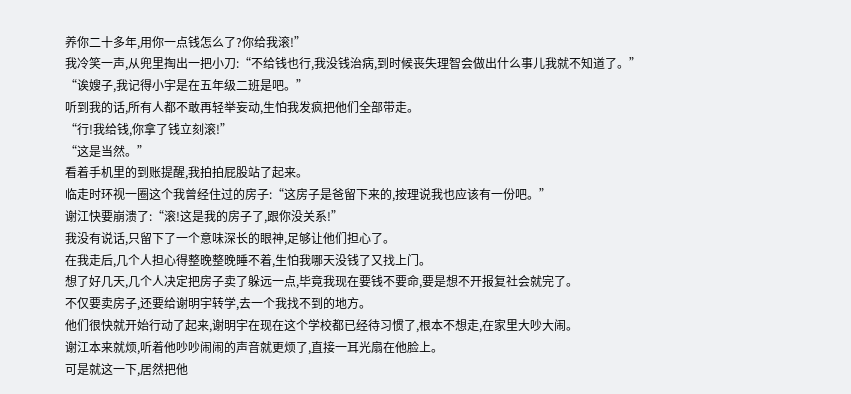养你二十多年,用你一点钱怎么了?你给我滚!”
我冷笑一声,从兜里掏出一把小刀:“不给钱也行,我没钱治病,到时候丧失理智会做出什么事儿我就不知道了。”
“诶嫂子,我记得小宇是在五年级二班是吧。”
听到我的话,所有人都不敢再轻举妄动,生怕我发疯把他们全部带走。
“行!我给钱,你拿了钱立刻滚!”
“这是当然。”
看着手机里的到账提醒,我拍拍屁股站了起来。
临走时环视一圈这个我曾经住过的房子:“这房子是爸留下来的,按理说我也应该有一份吧。”
谢江快要崩溃了:“滚!这是我的房子了,跟你没关系!”
我没有说话,只留下了一个意味深长的眼神,足够让他们担心了。
在我走后,几个人担心得整晚整晚睡不着,生怕我哪天没钱了又找上门。
想了好几天,几个人决定把房子卖了躲远一点,毕竟我现在要钱不要命,要是想不开报复社会就完了。
不仅要卖房子,还要给谢明宇转学,去一个我找不到的地方。
他们很快就开始行动了起来,谢明宇在现在这个学校都已经待习惯了,根本不想走,在家里大吵大闹。
谢江本来就烦,听着他吵吵闹闹的声音就更烦了,直接一耳光扇在他脸上。
可是就这一下,居然把他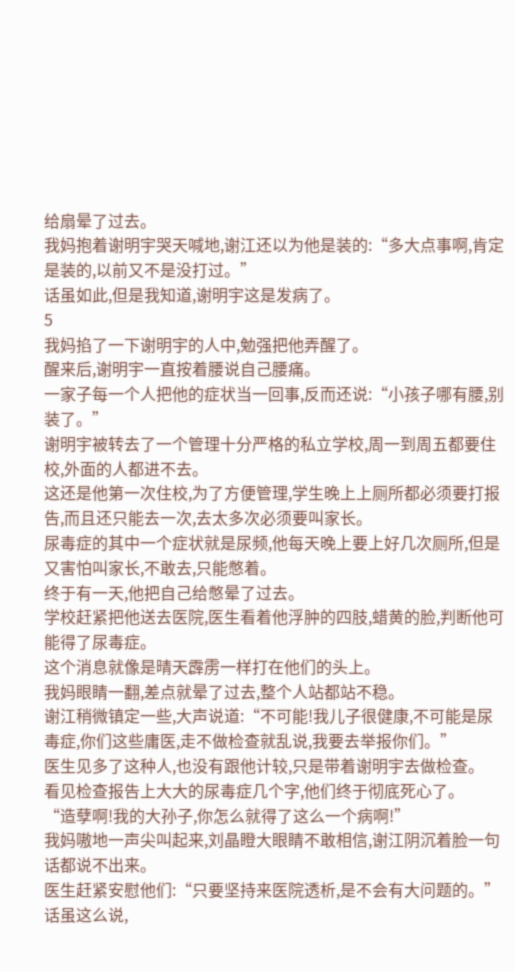给扇晕了过去。
我妈抱着谢明宇哭天喊地,谢江还以为他是装的:“多大点事啊,肯定是装的,以前又不是没打过。”
话虽如此,但是我知道,谢明宇这是发病了。
5
我妈掐了一下谢明宇的人中,勉强把他弄醒了。
醒来后,谢明宇一直按着腰说自己腰痛。
一家子每一个人把他的症状当一回事,反而还说:“小孩子哪有腰,别装了。”
谢明宇被转去了一个管理十分严格的私立学校,周一到周五都要住校,外面的人都进不去。
这还是他第一次住校,为了方便管理,学生晚上上厕所都必须要打报告,而且还只能去一次,去太多次必须要叫家长。
尿毒症的其中一个症状就是尿频,他每天晚上要上好几次厕所,但是又害怕叫家长,不敢去,只能憋着。
终于有一天,他把自己给憋晕了过去。
学校赶紧把他送去医院,医生看着他浮肿的四肢,蜡黄的脸,判断他可能得了尿毒症。
这个消息就像是晴天霹雳一样打在他们的头上。
我妈眼睛一翻,差点就晕了过去,整个人站都站不稳。
谢江稍微镇定一些,大声说道:“不可能!我儿子很健康,不可能是尿毒症,你们这些庸医,走不做检查就乱说,我要去举报你们。”
医生见多了这种人,也没有跟他计较,只是带着谢明宇去做检查。
看见检查报告上大大的尿毒症几个字,他们终于彻底死心了。
“造孽啊!我的大孙子,你怎么就得了这么一个病啊!”
我妈嗷地一声尖叫起来,刘晶瞪大眼睛不敢相信,谢江阴沉着脸一句话都说不出来。
医生赶紧安慰他们:“只要坚持来医院透析,是不会有大问题的。”
话虽这么说,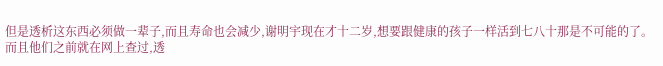但是透析这东西必须做一辈子,而且寿命也会减少,谢明宇现在才十二岁,想要跟健康的孩子一样活到七八十那是不可能的了。
而且他们之前就在网上查过,透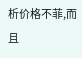析价格不菲,而且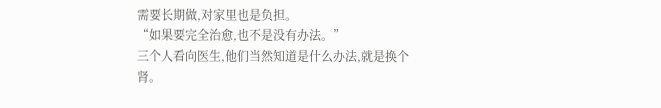需要长期做,对家里也是负担。
“如果要完全治愈,也不是没有办法。”
三个人看向医生,他们当然知道是什么办法,就是换个肾。